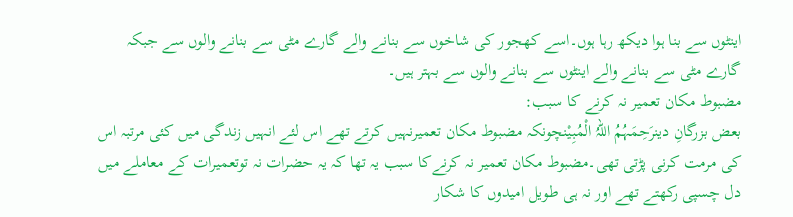اینٹوں سے بنا ہوا دیکھ رہا ہوں۔اسے کھجور کی شاخوں سے بنانے والے گارے مٹی سے بنانے والوں سے جبکہ گارے مٹی سے بنانے والے اینٹوں سے بنانے والوں سے بہتر ہیں۔
مضبوط مکان تعمیر نہ کرنے کا سبب:
بعض بزرگانِ دینرَحِمَہُمُ اللہُ الْمُبِیْنچونکہ مضبوط مکان تعمیرنہیں کرتے تھے اس لئے انہیں زندگی میں کئی مرتبہ اس کی مرمت کرنی پڑتی تھی۔مضبوط مکان تعمیر نہ کرنےکا سبب یہ تھا کہ یہ حضرات نہ توتعمیرات کے معاملے میں دل چسپی رکھتے تھے اور نہ ہی طویل امیدوں کا شکار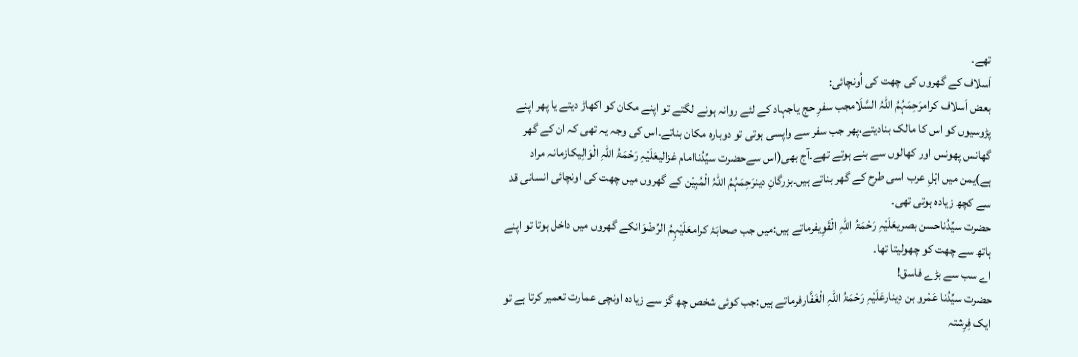تھے۔
اَسلاف کے گھروں کی چھت کی اُونچائی:
بعض اَسلاف کرامرَحِمَہُمُ اللہُ السَّلَامجب سفرِ حج یاجہاد کے لئے روانہ ہونے لگتے تو اپنے مکان کو اکھاڑ دیتے یا پھر اپنے پڑوسیوں کو اس کا مالک بنادیتے،پھر جب سفر سے واپسی ہوتی تو دوبارہ مکان بناتے۔اس کی وجہ یہ تھی کہ ان کے گھر گھانس پھونس اور کھالوں سے بنے ہوتے تھے۔آج بھی(اس سےحضرت سیِّدُناامام غزالیعَلَیْہِ رَحْمَۃُ اللہِ الْوَالِیکازمانہ مراد ہے)یمن میں اہْلِ عرب اسی طرح کے گھر بناتے ہیں۔بزرگانِ دینرَحِمَہُمُ اللہُ الْمُبِیْن کے گھروں میں چھت کی اونچائی انسانی قد سے کچھ زیادہ ہوتی تھی۔
حضرت سیِّدُناحسن بصریعَلَیْہِ رَحْمَۃُ اللہِ الْقَوِیفرماتے ہیں:میں جب صحابَۂ کرامعَلَیْہِمُ الرِّضْوَانکے گھروں میں داخل ہوتا تو اپنے ہاتھ سے چھت کو چھولیتا تھا۔
اے سب سے بڑے فاسق!
حضرت سیِّدُنا عَمْرو بن دِینارعَلَیْہِ رَحْمَۃُ اللہِ الْغَفَّارفرماتے ہیں:جب کوئی شخص چھ گز سے زیادہ اونچی عمارت تعمیر کرتا ہے تو ایک فِرِشتہ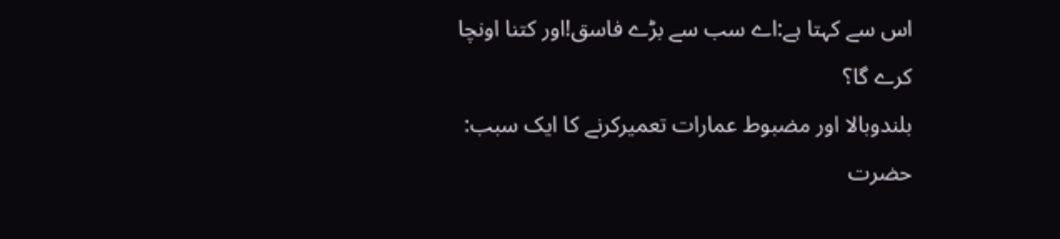اس سے کہتا ہے:اے سب سے بڑے فاسق!اور کتنا اونچا کرے گا؟
بلندوبالا اور مضبوط عمارات تعمیرکرنے کا ایک سبب:
حضرت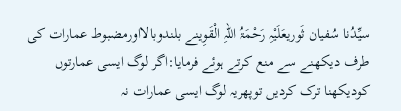سیِّدُنا سُفیان ثَوریعَلَیْہِ رَحْمَۃُ اللہِ الْقَوِینے بلندوبالااورمضبوط عمارات کی طرف دیکھنے سے منع کرتے ہوئے فرمایا:اگر لوگ ایسی عمارتوں کودیکھنا ترک کردیں توپھریہ لوگ ایسی عمارات نہ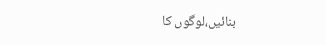بنائیں،لوگوں کا